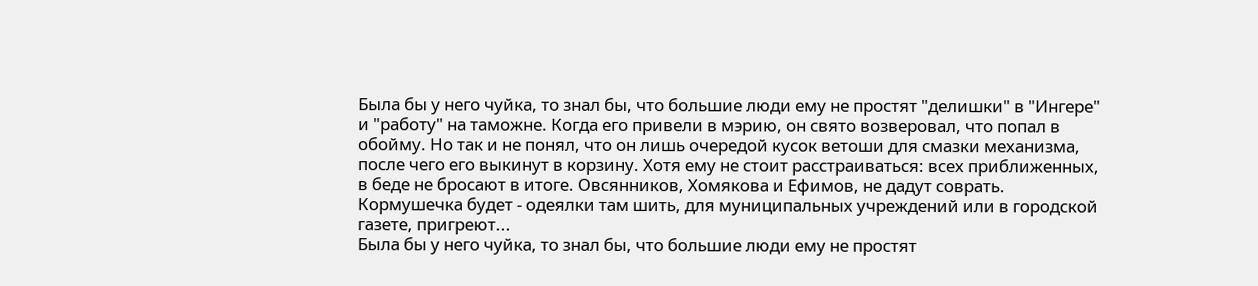Была бы у него чуйка, то знал бы, что большие люди ему не простят "делишки" в "Ингере" и "работу" на таможне. Когда его привели в мэрию, он свято возверовал, что попал в обойму. Но так и не понял, что он лишь очередой кусок ветоши для смазки механизма, после чего его выкинут в корзину. Хотя ему не стоит расстраиваться: всех приближенных, в беде не бросают в итоге. Овсянников, Хомякова и Ефимов, не дадут соврать. Кормушечка будет - одеялки там шить, для муниципальных учреждений или в городской газете, пригреют...
Была бы у него чуйка, то знал бы, что большие люди ему не простят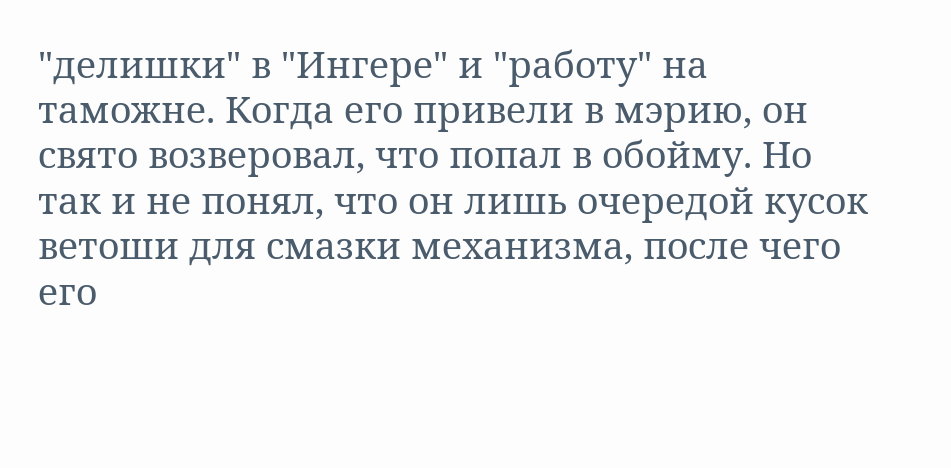"делишки" в "Ингере" и "работу" на таможне. Когда его привели в мэрию, он свято возверовал, что попал в обойму. Но так и не понял, что он лишь очередой кусок ветоши для смазки механизма, после чего его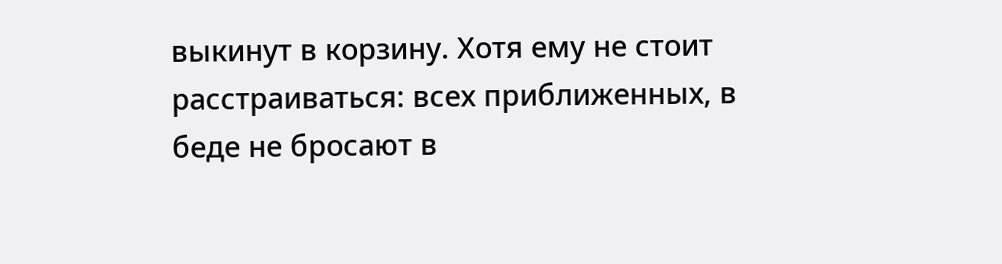выкинут в корзину. Хотя ему не стоит расстраиваться: всех приближенных, в беде не бросают в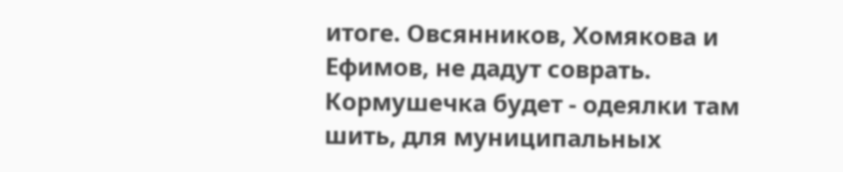итоге. Овсянников, Хомякова и Ефимов, не дадут соврать. Кормушечка будет - одеялки там шить, для муниципальных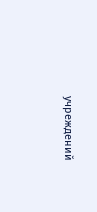учреждений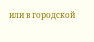или в городской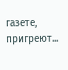газете, пригреют...